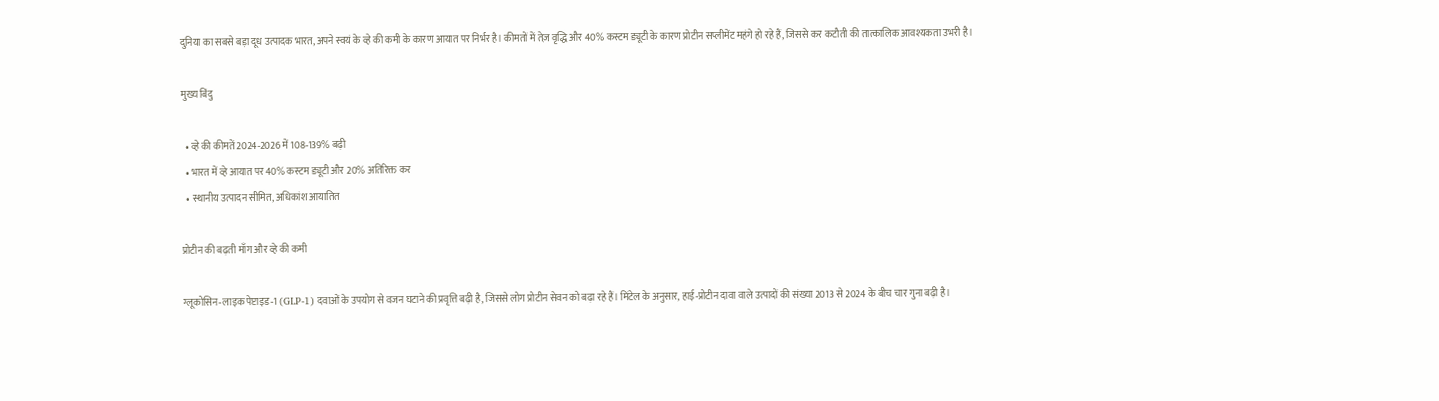दुनिया का सबसे बड़ा दूध उत्पादक भारत, अपने स्वयं के व्हे की कमी के कारण आयात पर निर्भर है। कीमतों में तेज़ वृद्धि और 40% कस्टम ड्यूटी के कारण प्रोटीन सप्लीमेंट महंगे हो रहे हैं, जिससे कर कटौती की तात्कालिक आवश्यकता उभरी है।

मुख्य बिंदु

  • व्हे की कीमतें 2024‑2026 में 108‑139% बढ़ी
  • भारत में व्हे आयात पर 40% कस्टम ड्यूटी और 20% अतिरिक्त कर
  • स्थानीय उत्पादन सीमित, अधिकांश आयातित

प्रोटीन की बढ़ती माँग और व्हे की कमी

ग्लूकोसिन‑लाइक पेप्टाइड‑1 (GLP‑1) दवाओं के उपयोग से वजन घटाने की प्रवृत्ति बढ़ी है, जिससे लोग प्रोटीन सेवन को बढ़ा रहे हैं। मिंटेल के अनुसार, हाई‑प्रोटीन दावा वाले उत्पादों की संख्या 2013 से 2024 के बीच चार गुना बढ़ी है।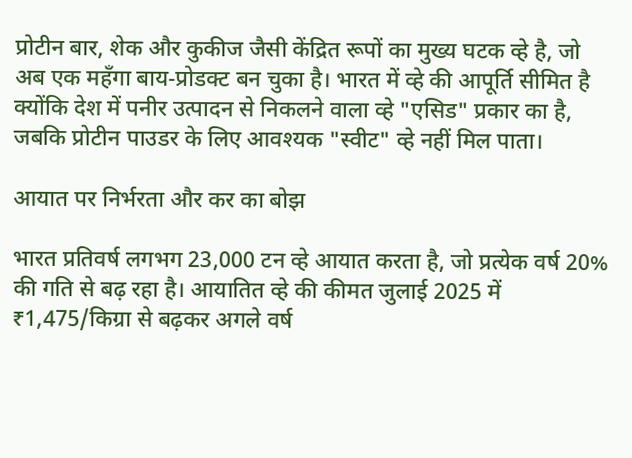प्रोटीन बार, शेक और कुकीज जैसी केंद्रित रूपों का मुख्य घटक व्हे है, जो अब एक महँगा बाय‑प्रोडक्ट बन चुका है। भारत में व्हे की आपूर्ति सीमित है क्योंकि देश में पनीर उत्पादन से निकलने वाला व्हे "एसिड" प्रकार का है, जबकि प्रोटीन पाउडर के लिए आवश्यक "स्वीट" व्हे नहीं मिल पाता।

आयात पर निर्भरता और कर का बोझ

भारत प्रतिवर्ष लगभग 23,000 टन व्हे आयात करता है, जो प्रत्येक वर्ष 20% की गति से बढ़ रहा है। आयातित व्हे की कीमत जुलाई 2025 में ₹1,475/किग्रा से बढ़कर अगले वर्ष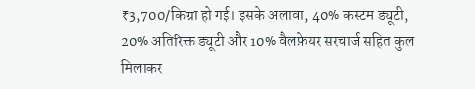₹3,700/किग्रा हो गई। इसके अलावा, 40% कस्टम ड्यूटी, 20% अतिरिक्त ड्यूटी और 10% वैलफ़ेयर सरचार्ज सहित कुल मिलाकर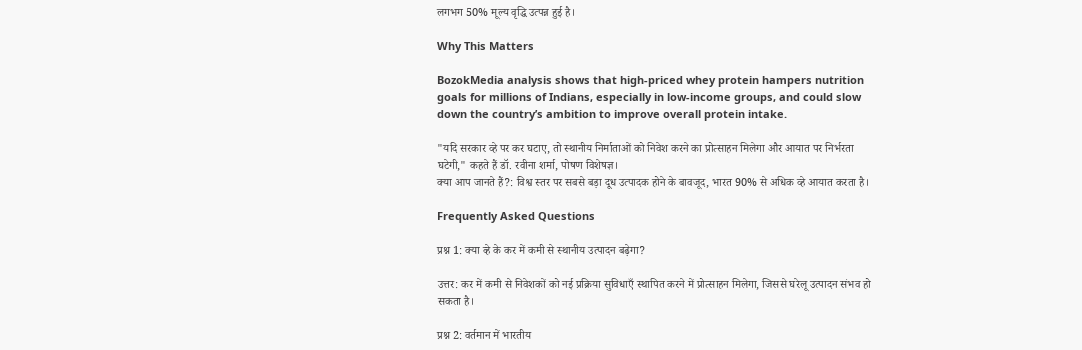लगभग 50% मूल्य वृद्धि उत्पन्न हुई है।

Why This Matters

BozokMedia analysis shows that high‑priced whey protein hampers nutrition goals for millions of Indians, especially in low‑income groups, and could slow down the country’s ambition to improve overall protein intake.

"यदि सरकार व्हे पर कर घटाए, तो स्थानीय निर्माताओं को निवेश करने का प्रोत्साहन मिलेगा और आयात पर निर्भरता घटेगी," कहते हैं डॉ. रवीना शर्मा, पोषण विशेषज्ञ।
क्या आप जानते हैं?: विश्व स्तर पर सबसे बड़ा दूध उत्पादक होने के बावजूद, भारत 90% से अधिक व्हे आयात करता है।

Frequently Asked Questions

प्रश्न 1: क्या व्हे के कर में कमी से स्थानीय उत्पादन बढ़ेगा?

उत्तर: कर में कमी से निवेशकों को नई प्रक्रिया सुविधाएँ स्थापित करने में प्रोत्साहन मिलेगा, जिससे घरेलू उत्पादन संभव हो सकता है।

प्रश्न 2: वर्तमान में भारतीय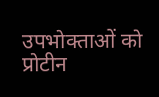उपभोक्ताओं को प्रोटीन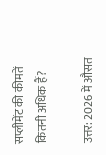सप्लीमेंट की कीमतें कितनी अधिक हैं?

उत्तर: 2026 में औसत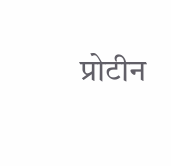प्रोटीन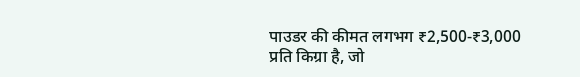पाउडर की कीमत लगभग ₹2,500‑₹3,000 प्रति किग्रा है, जो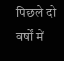पिछले दो वर्षों में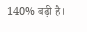140% बढ़ी है।